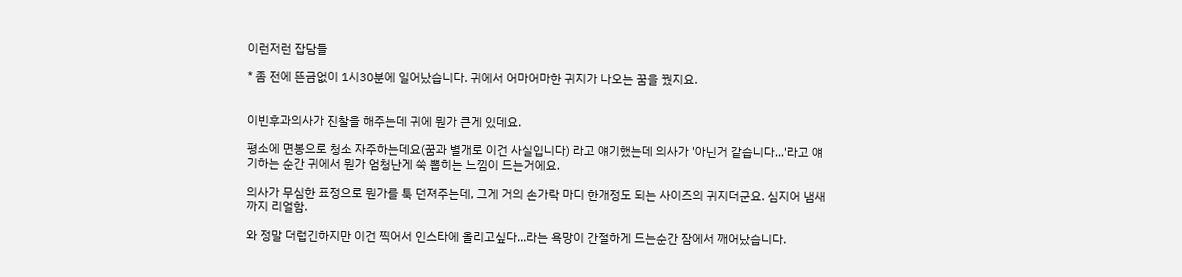이런저런 잡담들

* 좀 전에 뜬금없이 1시30분에 일어났습니다. 귀에서 어마어마한 귀지가 나오는 꿈을 꿨지요.


이빈후과의사가 진찰을 해주는데 귀에 뭔가 큰게 있데요.

평소에 면봉으로 청소 자주하는데요(꿈과 별개로 이건 사실입니다) 라고 얘기했는데 의사가 '아닌거 같습니다...'라고 얘기하는 순간 귀에서 뭔가 엄청난게 쑥 뽑히는 느낌이 드는거에요.

의사가 무심한 표정으로 뭔가를 툭 던져주는데, 그게 거의 손가락 마디 한개정도 되는 사이즈의 귀지더군요. 심지어 냄새까지 리얼함.

와 정말 더럽긴하지만 이건 찍어서 인스타에 올리고싶다...라는 욕망이 간절하게 드는순간 잠에서 깨어났습니다.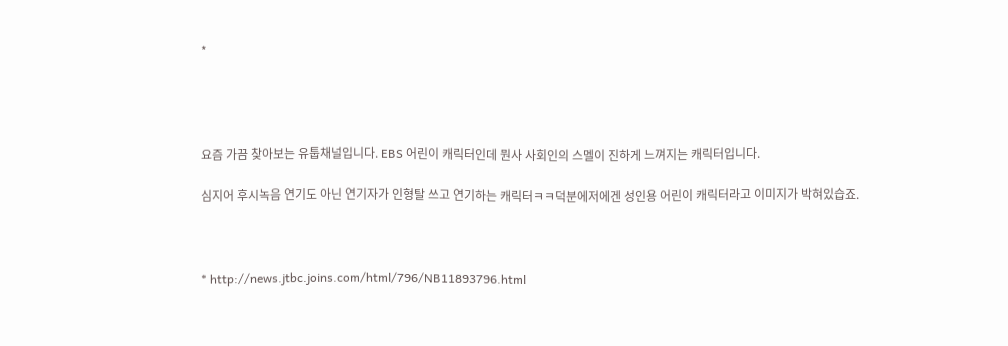*




요즘 가끔 찾아보는 유툽채널입니다. EBS 어린이 캐릭터인데 뭔사 사회인의 스멜이 진하게 느껴지는 캐릭터입니다.

심지어 후시녹음 연기도 아닌 연기자가 인형탈 쓰고 연기하는 캐릭터ㅋㅋ덕분에저에겐 성인용 어린이 캐릭터라고 이미지가 박혀있습죠.



* http://news.jtbc.joins.com/html/796/NB11893796.html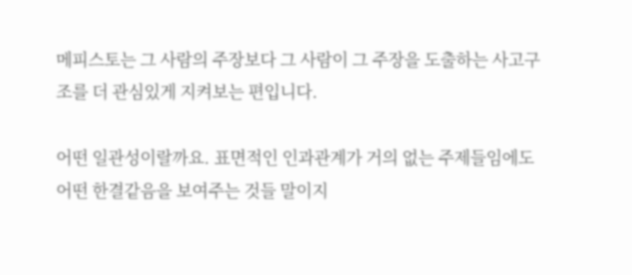메피스토는 그 사람의 주장보다 그 사람이 그 주장을 도출하는 사고구조를 더 관심있게 지켜보는 편입니다.

어떤 일관성이랄까요. 표면적인 인과관계가 거의 없는 주제들임에도 어떤 한결같음을 보여주는 것들 말이지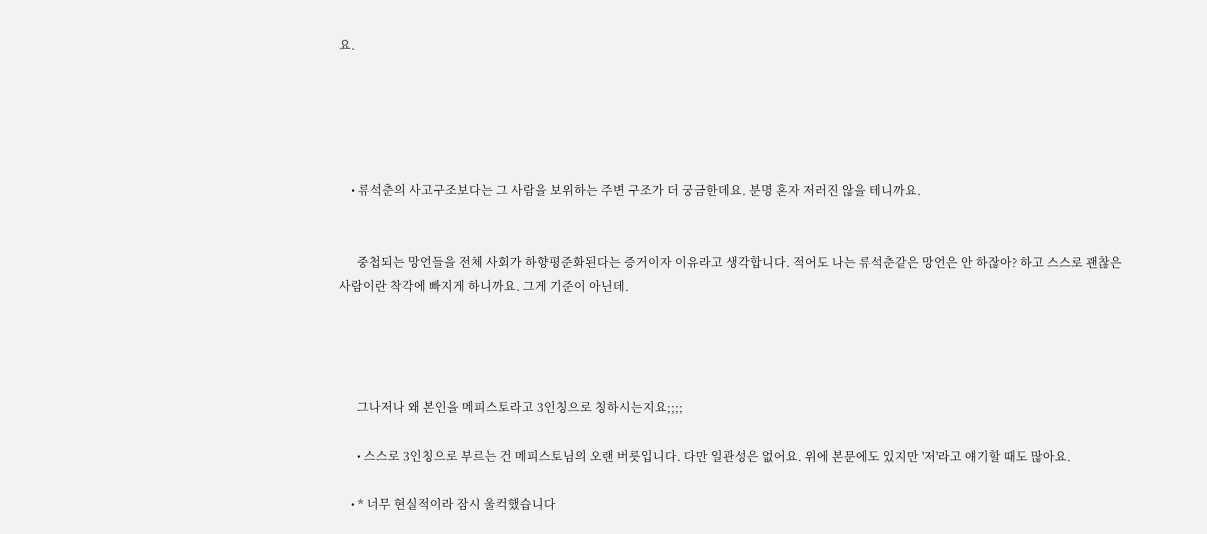요.





    • 류석춘의 사고구조보다는 그 사람을 보위하는 주변 구조가 더 궁금한데요. 분명 혼자 저러진 않을 테니까요.


      중첩되는 망언들을 전체 사회가 하향평준화된다는 증거이자 이유라고 생각합니다. 적어도 나는 류석춘같은 망언은 안 하잖아? 하고 스스로 괜찮은 사람이란 착각에 빠지게 하니까요. 그게 기준이 아닌데.




      그나저나 왜 본인을 메피스토라고 3인칭으로 칭하시는지요;;;;

      • 스스로 3인칭으로 부르는 건 메피스토님의 오랜 버릇입니다. 다만 일관성은 없어요. 위에 본문에도 있지만 '저'라고 얘기할 때도 많아요.

    • * 너무 현실적이라 잠시 울컥했습니다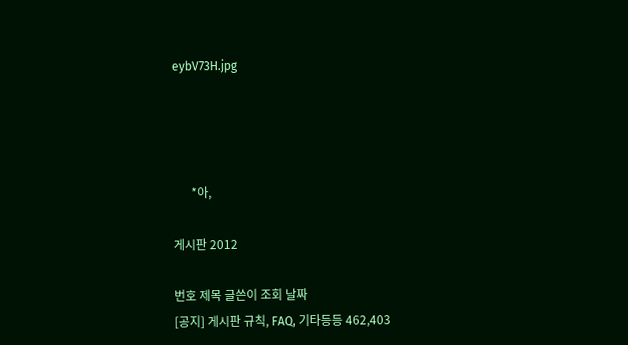eybV73H.jpg




      *아,

게시판 2012

번호 제목 글쓴이 조회 날짜
[공지] 게시판 규칙, FAQ, 기타등등 462,403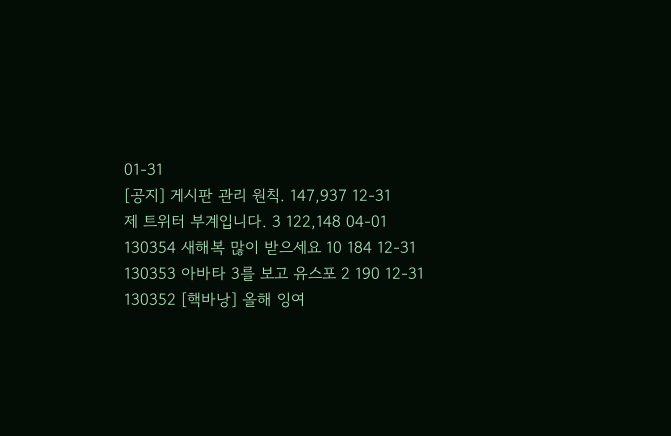01-31
[공지] 게시판 관리 원칙. 147,937 12-31
제 트위터 부계입니다. 3 122,148 04-01
130354 새해복 많이 받으세요 10 184 12-31
130353 아바타 3를 보고 유스포 2 190 12-31
130352 [핵바낭] 올해 잉여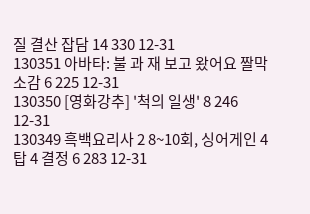질 결산 잡담 14 330 12-31
130351 아바타: 불 과 재 보고 왔어요 짤막 소감 6 225 12-31
130350 [영화강추] '척의 일생' 8 246 12-31
130349 흑백요리사 2 8~10회, 싱어게인 4 탑 4 결정 6 283 12-31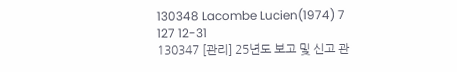130348 Lacombe Lucien(1974) 7 127 12-31
130347 [관리] 25년도 보고 및 신고 관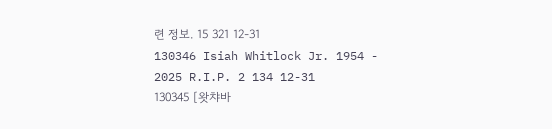련 정보. 15 321 12-31
130346 Isiah Whitlock Jr. 1954 - 2025 R.I.P. 2 134 12-31
130345 [왓챠바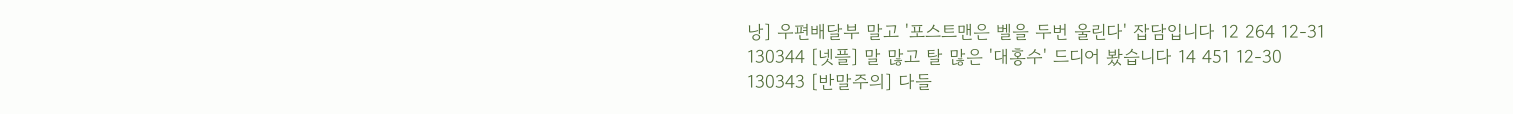낭] 우편배달부 말고 '포스트맨은 벨을 두번 울린다' 잡담입니다 12 264 12-31
130344 [넷플] 말 많고 탈 많은 '대홍수' 드디어 봤습니다 14 451 12-30
130343 [반말주의] 다들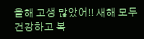올해 고생 많았어!! 새해 모두 건강하고 복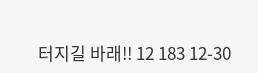터지길 바래!! 12 183 12-30